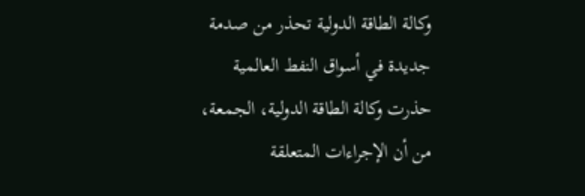وكالة الطاقة الدولية تحذر من صدمة جديدة في أسواق النفط العالمية
حذرت وكالة الطاقة الدولية، الجمعة، من أن الإجراءات المتعلقة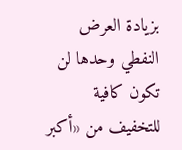بزيادة العرض النفطي وحدها لن تكون كافية للتخفيف من «أكبر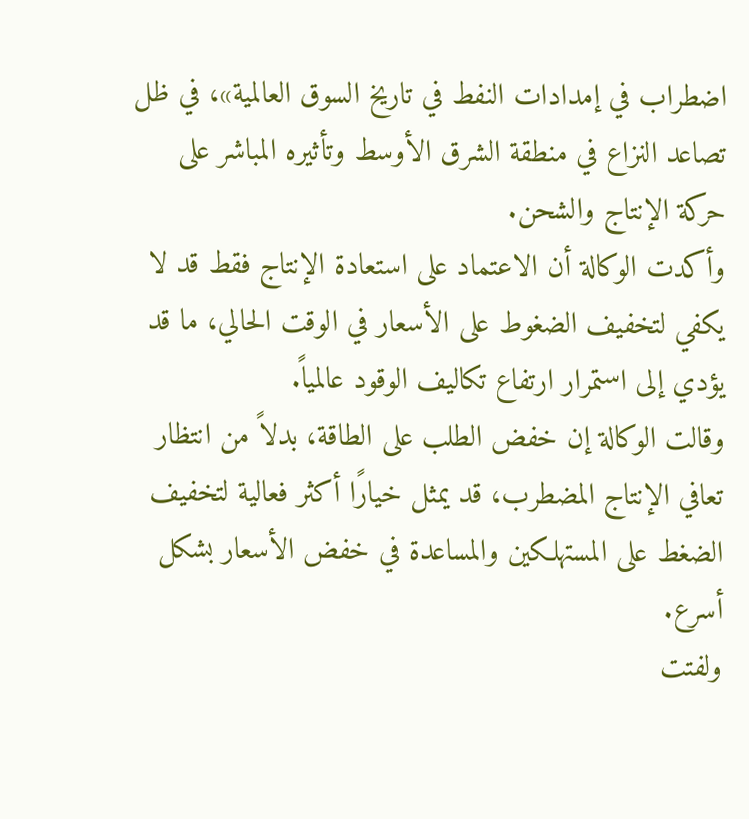اضطراب في إمدادات النفط في تاريخ السوق العالمية»، في ظل تصاعد النزاع في منطقة الشرق الأوسط وتأثيره المباشر على حركة الإنتاج والشحن.
وأكدت الوكالة أن الاعتماد على استعادة الإنتاج فقط قد لا يكفي لتخفيف الضغوط على الأسعار في الوقت الحالي، ما قد يؤدي إلى استمرار ارتفاع تكاليف الوقود عالمياً.
وقالت الوكالة إن خفض الطلب على الطاقة، بدلاً من انتظار تعافي الإنتاج المضطرب، قد يمثل خيارًا أكثر فعالية لتخفيف الضغط على المستهلكين والمساعدة في خفض الأسعار بشكل أسرع.
ولفتت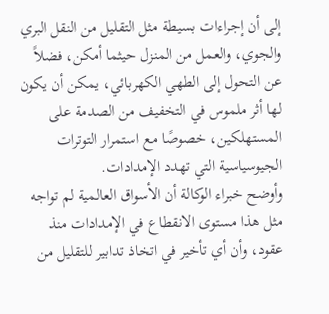إلى أن إجراءات بسيطة مثل التقليل من النقل البري والجوي، والعمل من المنزل حيثما أمكن، فضلاً عن التحول إلى الطهي الكهربائي، يمكن أن يكون لها أثر ملموس في التخفيف من الصدمة على المستهلكين، خصوصًا مع استمرار التوترات الجيوسياسية التي تهدد الإمدادات.
وأوضح خبراء الوكالة أن الأسواق العالمية لم تواجه مثل هذا مستوى الانقطاع في الإمدادات منذ عقود، وأن أي تأخير في اتخاذ تدابير للتقليل من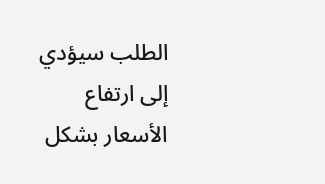الطلب سيؤدي إلى ارتفاع الأسعار بشكل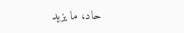حاد، ما يزيد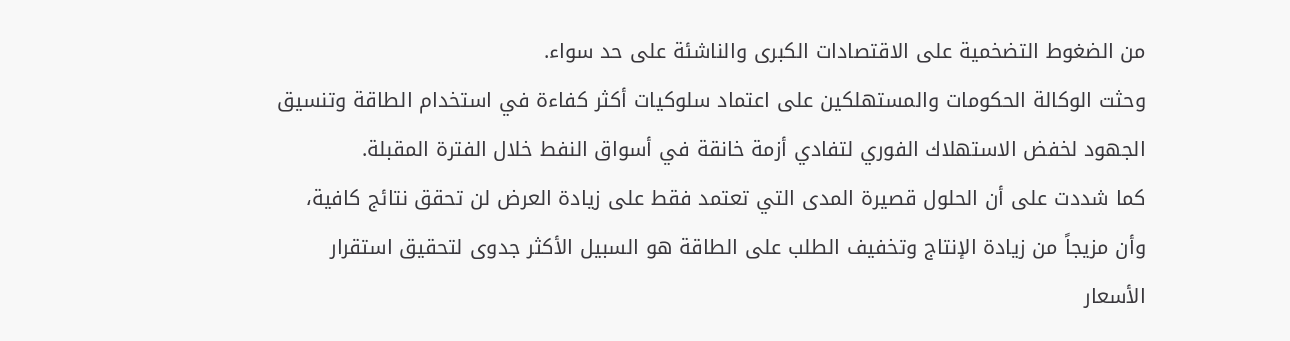من الضغوط التضخمية على الاقتصادات الكبرى والناشئة على حد سواء.
وحثت الوكالة الحكومات والمستهلكين على اعتماد سلوكيات أكثر كفاءة في استخدام الطاقة وتنسيق الجهود لخفض الاستهلاك الفوري لتفادي أزمة خانقة في أسواق النفط خلال الفترة المقبلة.
كما شددت على أن الحلول قصيرة المدى التي تعتمد فقط على زيادة العرض لن تحقق نتائج كافية، وأن مزيجاً من زيادة الإنتاج وتخفيف الطلب على الطاقة هو السبيل الأكثر جدوى لتحقيق استقرار الأسعار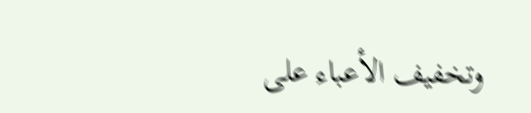وتخفيف الأعباء على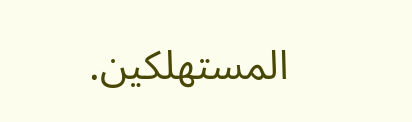المستهلكين.